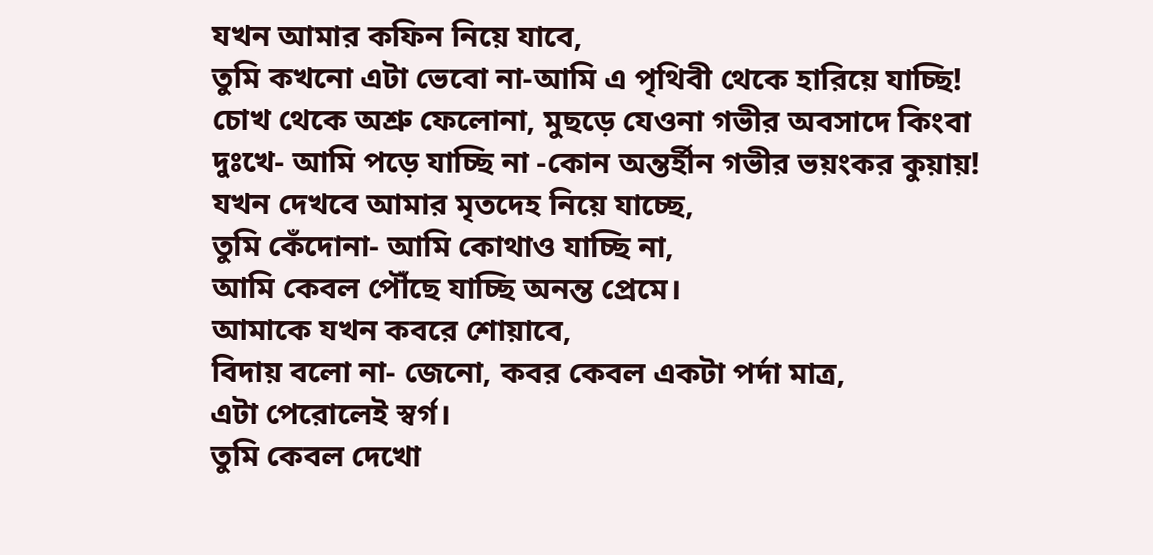যখন আমার কফিন নিয়ে যাবে,
তুমি কখনো এটা ভেবো না-আমি এ পৃথিবী থেকে হারিয়ে যাচ্ছি!
চোখ থেকে অশ্রু ফেলোনা, মুছড়ে যেওনা গভীর অবসাদে কিংবা দুঃখে- আমি পড়ে যাচ্ছি না -কোন অন্তর্হীন গভীর ভয়ংকর কুয়ায়!
যখন দেখবে আমার মৃতদেহ নিয়ে যাচ্ছে,
তুমি কেঁদোনা- আমি কোথাও যাচ্ছি না,
আমি কেবল পৌঁছে যাচ্ছি অনন্ত প্রেমে।
আমাকে যখন কবরে শোয়াবে,
বিদায় বলো না- জেনো, কবর কেবল একটা পর্দা মাত্র,
এটা পেরোলেই স্বর্গ।
তুমি কেবল দেখো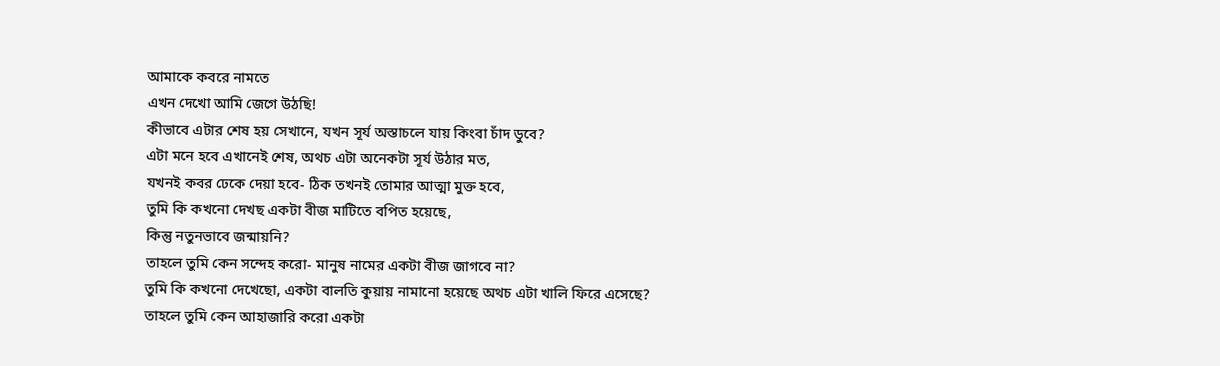আমাকে কবরে নামতে
এখন দেখো আমি জেগে উঠছি!
কীভাবে এটার শেষ হয় সেখানে, যখন সূর্য অস্তাচলে যায় কিংবা চাঁদ ডুবে?
এটা মনে হবে এখানেই শেষ, অথচ এটা অনেকটা সূর্য উঠার মত,
যখনই কবর ঢেকে দেয়া হবে- ঠিক তখনই তোমার আত্মা মুক্ত হবে,
তুমি কি কখনো দেখছ একটা বীজ মাটিতে বপিত হয়েছে,
কিন্তু নতুনভাবে জন্মায়নি?
তাহলে তুমি কেন সন্দেহ করো- মানুষ নামের একটা বীজ জাগবে না?
তুমি কি কখনো দেখেছো, একটা বালতি কুয়ায় নামানো হয়েছে অথচ এটা খালি ফিরে এসেছে?
তাহলে তুমি কেন আহাজারি করো একটা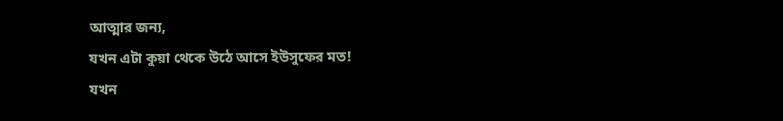আত্মার জন্য,
যখন এটা কুয়া থেকে উঠে আসে ইউসুফের মত!
যখন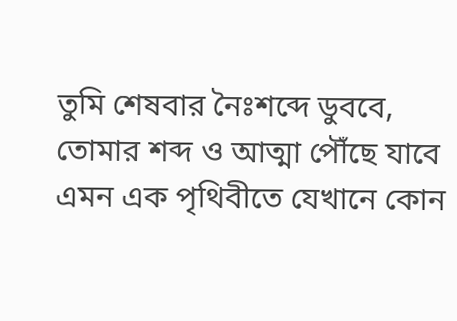তুমি শেষবার নৈঃশব্দে ডুববে, তোমার শব্দ ও আত্মা পৌঁছে যাবে এমন এক পৃথিবীতে যেখানে কোন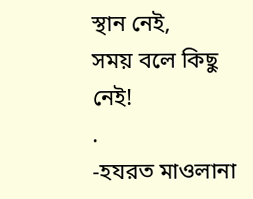স্থান নেই,
সময় বলে কিছু নেই!
.
-হযরত মাওলানা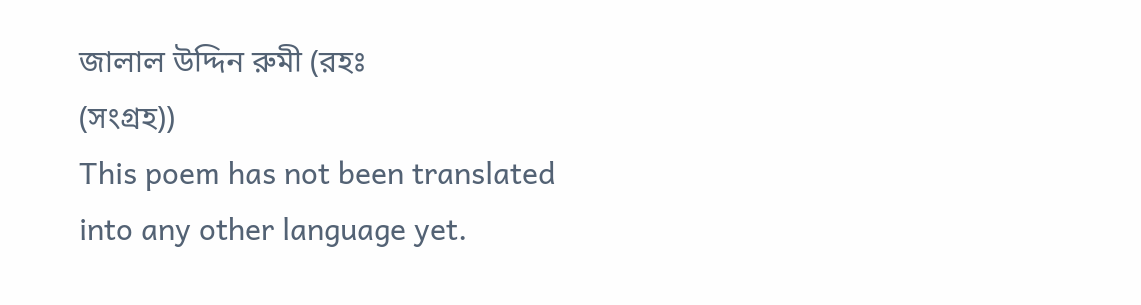জালাল উদ্দিন রুমী (রহঃ
(সংগ্রহ))
This poem has not been translated into any other language yet.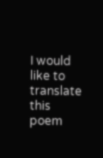I would like to translate this poem